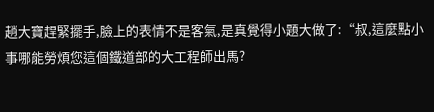趙大寶趕緊擺手,臉上的表情不是客氣,是真覺得小題大做了:“叔,這麼點小事哪能勞煩您這個鐵道部的大工程師出馬?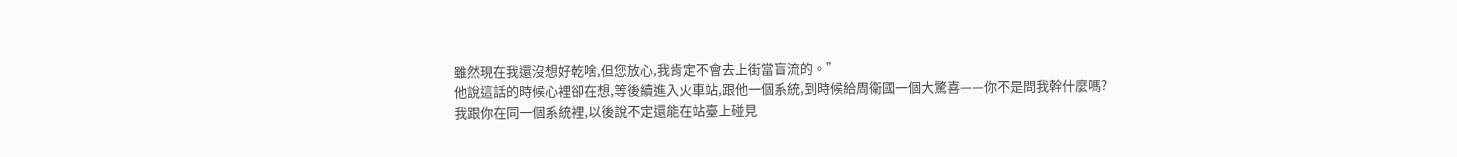雖然現在我還沒想好乾啥,但您放心,我肯定不會去上街當盲流的。”
他說這話的時候心裡卻在想,等後續進入火車站,跟他一個系統,到時候給周衛國一個大驚喜——你不是問我幹什麼嗎?
我跟你在同一個系統裡,以後說不定還能在站臺上碰見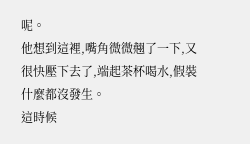呢。
他想到這裡,嘴角微微翹了一下,又很快壓下去了,端起茶杯喝水,假裝什麼都沒發生。
這時候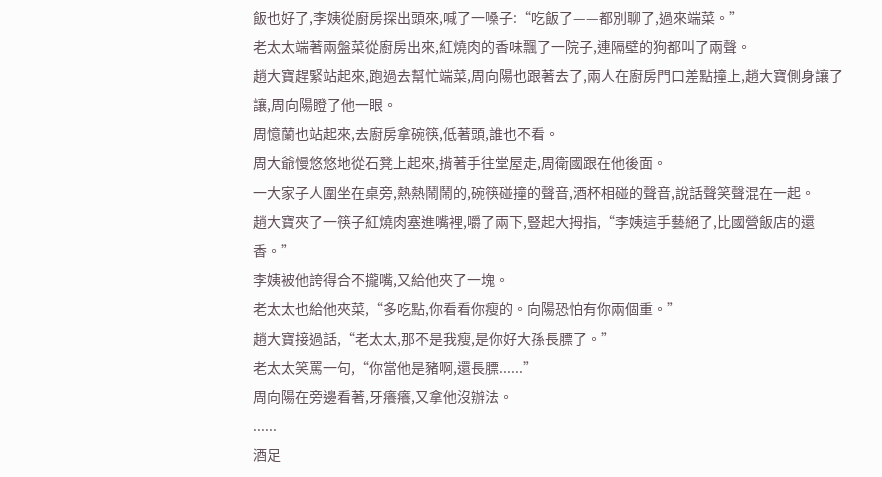飯也好了,李姨從廚房探出頭來,喊了一嗓子:“吃飯了——都別聊了,過來端菜。”
老太太端著兩盤菜從廚房出來,紅燒肉的香味飄了一院子,連隔壁的狗都叫了兩聲。
趙大寶趕緊站起來,跑過去幫忙端菜,周向陽也跟著去了,兩人在廚房門口差點撞上,趙大寶側身讓了讓,周向陽瞪了他一眼。
周憶蘭也站起來,去廚房拿碗筷,低著頭,誰也不看。
周大爺慢悠悠地從石凳上起來,揹著手往堂屋走,周衛國跟在他後面。
一大家子人圍坐在桌旁,熱熱鬧鬧的,碗筷碰撞的聲音,酒杯相碰的聲音,說話聲笑聲混在一起。
趙大寶夾了一筷子紅燒肉塞進嘴裡,嚼了兩下,豎起大拇指,“李姨這手藝絕了,比國營飯店的還香。”
李姨被他誇得合不攏嘴,又給他夾了一塊。
老太太也給他夾菜,“多吃點,你看看你瘦的。向陽恐怕有你兩個重。”
趙大寶接過話,“老太太,那不是我瘦,是你好大孫長膘了。”
老太太笑罵一句,“你當他是豬啊,還長膘......”
周向陽在旁邊看著,牙癢癢,又拿他沒辦法。
......
酒足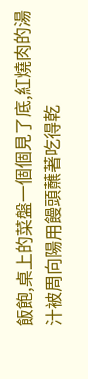飯飽,桌上的菜盤一個個見了底,紅燒肉的湯汁被周向陽用饅頭蘸著吃得乾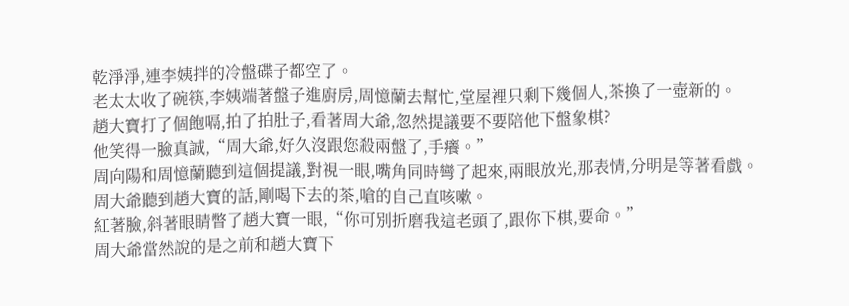乾淨淨,連李姨拌的冷盤碟子都空了。
老太太收了碗筷,李姨端著盤子進廚房,周憶蘭去幫忙,堂屋裡只剩下幾個人,茶換了一壺新的。
趙大寶打了個飽嗝,拍了拍肚子,看著周大爺,忽然提議要不要陪他下盤象棋?
他笑得一臉真誠,“周大爺,好久沒跟您殺兩盤了,手癢。”
周向陽和周憶蘭聽到這個提議,對視一眼,嘴角同時彎了起來,兩眼放光,那表情,分明是等著看戲。
周大爺聽到趙大寶的話,剛喝下去的茶,嗆的自己直咳嗽。
紅著臉,斜著眼睛瞥了趙大寶一眼,“你可別折磨我這老頭了,跟你下棋,要命。”
周大爺當然說的是之前和趙大寶下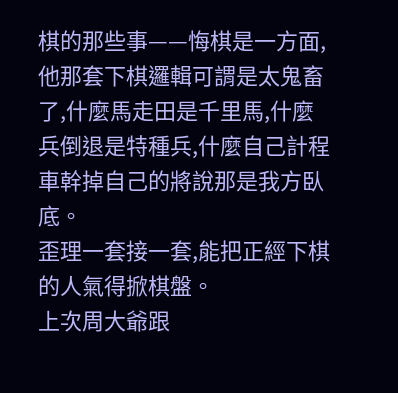棋的那些事——悔棋是一方面,他那套下棋邏輯可謂是太鬼畜了,什麼馬走田是千里馬,什麼兵倒退是特種兵,什麼自己計程車幹掉自己的將說那是我方臥底。
歪理一套接一套,能把正經下棋的人氣得掀棋盤。
上次周大爺跟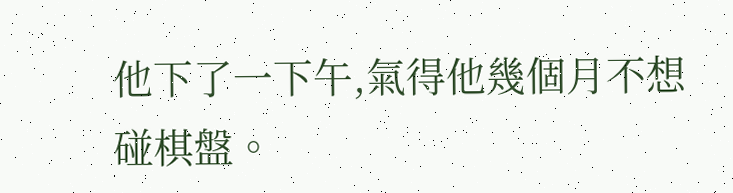他下了一下午,氣得他幾個月不想碰棋盤。